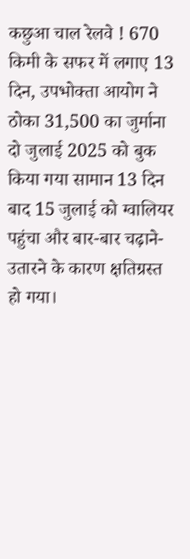कछुआ चाल रेलवे ! 670 किमी के सफर में लगाए 13 दिन, उपभोक्ता आयोग ने ठोका 31,500 का जुर्माना
दो जुलाई 2025 को बुक किया गया सामान 13 दिन बाद 15 जुलाई को ग्वालियर पहुंचा और बार-बार चढ़ाने-उतारने के कारण क्षतिग्रस्त हो गया।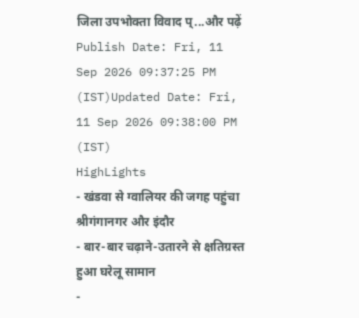जिला उपभोक्ता विवाद प्...और पढ़ें
Publish Date: Fri, 11 Sep 2026 09:37:25 PM (IST)Updated Date: Fri, 11 Sep 2026 09:38:00 PM (IST)
HighLights
- खंडवा से ग्वालियर की जगह पहुंचा श्रीगंगानगर और इंदौर
- बार-बार चढ़ाने-उतारने से क्षतिग्रस्त हुआ घरेलू सामान
-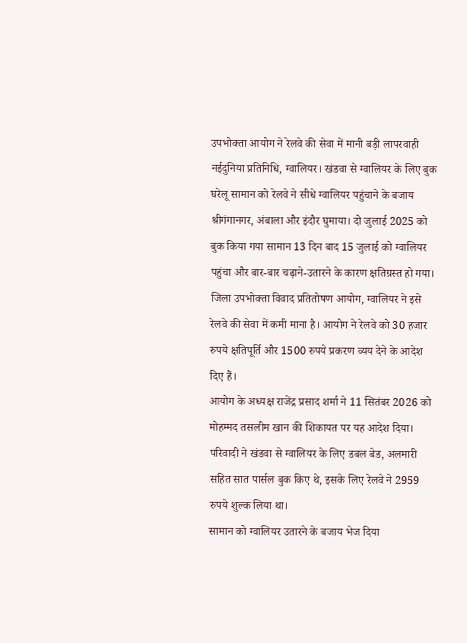उपभोक्ता आयोग ने रेलवे की सेवा में मानी बड़ी लापरवाही
नईदुनिया प्रतिनिधि, ग्वालियर। खंडवा से ग्वालियर के लिए बुक घरेलू सामान को रेलवे ने सीधे ग्वालियर पहुंचाने के बजाय श्रीगंगानगर, अंबाला और इंदौर घुमाया। दो जुलाई 2025 को बुक किया गया सामान 13 दिन बाद 15 जुलाई को ग्वालियर पहुंचा और बार-बार चढ़ाने-उतारने के कारण क्षतिग्रस्त हो गया।
जिला उपभोक्ता विवाद प्रतितोषण आयोग, ग्वालियर ने इसे रेलवे की सेवा में कमी माना है। आयोग ने रेलवे को 30 हजार रुपये क्षतिपूर्ति और 1500 रुपये प्रकरण व्यय देने के आदेश दिए हैं।
आयोग के अध्यक्ष राजेंद्र प्रसाद शर्मा ने 11 सितंबर 2026 को मोहम्मद तसलीम खान की शिकायत पर यह आदेश दिया। परिवादी ने खंडवा से ग्वालियर के लिए डबल बेड, अलमारी सहित सात पार्सल बुक किए थे, इसके लिए रेलवे ने 2959 रुपये शुल्क लिया था।
सामान को ग्वालियर उतारने के बजाय भेज दिया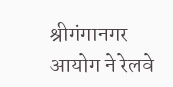श्रीगंगानगर
आयोग ने रेलवे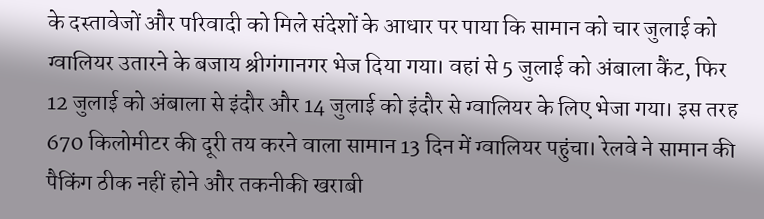के दस्तावेजों और परिवादी को मिले संदेशों के आधार पर पाया कि सामान को चार जुलाई को ग्वालियर उतारने के बजाय श्रीगंगानगर भेज दिया गया। वहां से 5 जुलाई को अंबाला कैंट, फिर 12 जुलाई को अंबाला से इंदौर और 14 जुलाई को इंदौर से ग्वालियर के लिए भेजा गया। इस तरह 670 किलोमीटर की दूरी तय करने वाला सामान 13 दिन में ग्वालियर पहुंचा। रेलवे ने सामान की पैकिंग ठीक नहीं होने और तकनीकी खराबी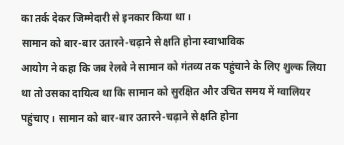का तर्क देकर जिम्मेदारी से इनकार किया था।
सामान को बार-बार उतारने-चढ़ाने से क्षति होना स्वाभाविक
आयोग ने कहा कि जब रेलवे ने सामान को गंतव्य तक पहुंचाने के लिए शुल्क लिया था तो उसका दायित्व था कि सामान को सुरक्षित और उचित समय में ग्वालियर पहुंचाए। सामान को बार-बार उतारने-चढ़ाने से क्षति होना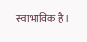स्वाभाविक है।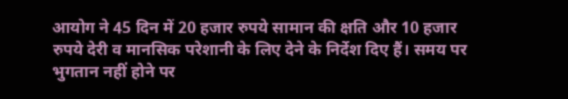आयोग ने 45 दिन में 20 हजार रुपये सामान की क्षति और 10 हजार रुपये देरी व मानसिक परेशानी के लिए देने के निर्देश दिए हैं। समय पर भुगतान नहीं होने पर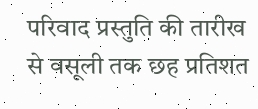परिवाद प्रस्तुति की तारीख से वसूली तक छह प्रतिशत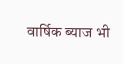वार्षिक ब्याज भी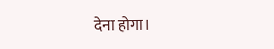देना होगा।